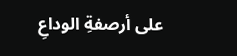على أرصفةِ الوداعِ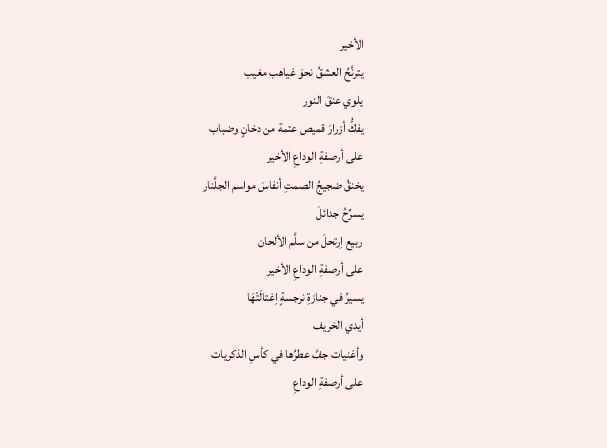الأخير
يترنَّحُ العشقُ نحوَ غياهب مغيب
يلوي عنقَ النور
يفكُّ أزرارَ قميص عتمة من دخانٍ وضباب
على أرصفةِ الوداعِ الأخير
يخنقُ ضجيجُ الصمتِ أنفاسَ مواسم الجلَّنار
يسرِّحُ جدائلَ
ربيع اِرتحلَ من سلَّم الألحان
على أرصفةِ الوداعِ الأخير
يسيرُ في جنازةِ نرجسةٍ اِغتالَتْهَا
أيدي الخريف
وأغنيات جفَّ عطرُها في كأسِ الذكريات
على أرصفةِ الوداعِ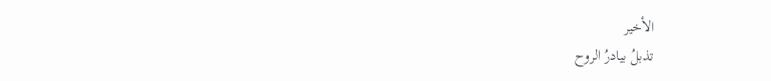الأخير
تذبلُ بيادرُ الروح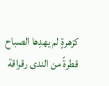كزهرةٍ لم يهدِها الصباح
قطرةً من الندى رقراقة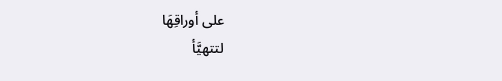على أوراقِهَا
لتتهيَّأ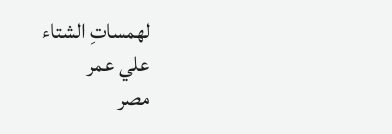لهمساتِ الشتاء
علي عمر
مصر